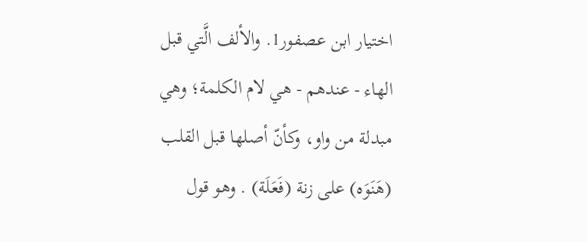اختيار ابن عصفور1. والألف الَّتي قبل الهاء - عندهم - هي لام الكلمة؛ وهي مبدلة من واو، وكأنّ أصلها قبل القلب (هَنَوَه) على زنة (فَعَلَة) . وهو قول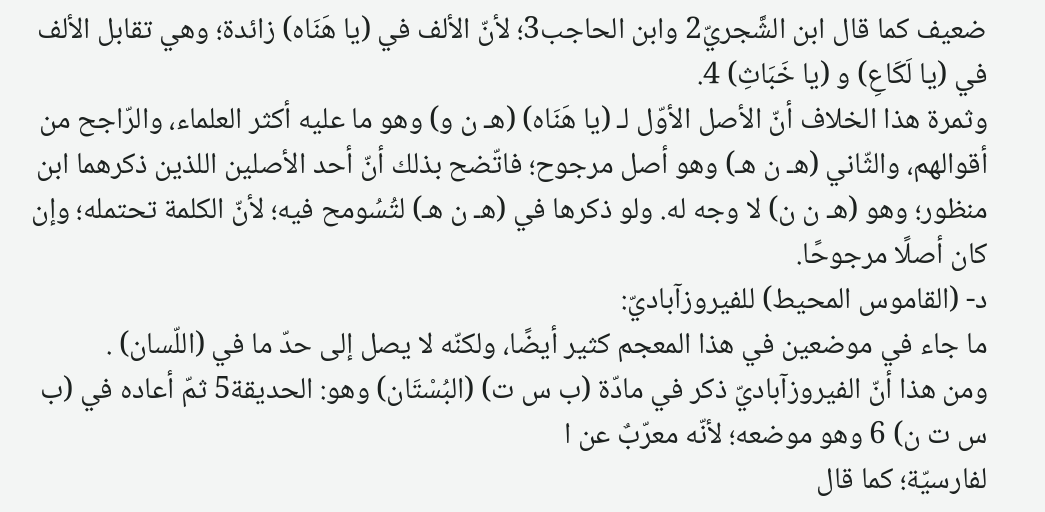ضعيف كما قال ابن الشَّجريّ2 وابن الحاجب3؛ لأنّ الألف في (يا هَنَاه) زائدة؛ وهي تقابل الألف في (يا لَكَاعِ) و (يا خَبَاثِ) 4.
وثمرة هذا الخلاف أنّ الأصل الأوّل لـ (يا هَنَاه) (هـ ن و) وهو ما عليه أكثر العلماء، والرّاجح من أقوالهم، والثّاني (هـ ن هـ) وهو أصل مرجوح؛ فاتّضح بذلك أنّ أحد الأصلين اللذين ذكرهما ابن منظور؛ وهو (هـ ن ن) لا وجه له. ولو ذكرها في (هـ ن هـ) لتُسُومح فيه؛ لأنّ الكلمة تحتمله؛ وإن كان أصلًا مرجوحًا.
د- (القاموس المحيط) للفيروزآباديّ:
ما جاء في موضعين في هذا المعجم كثير أيضًا، ولكنّه لا يصل إلى حدّ ما في (اللّسان) .
ومن هذا أنّ الفيروزآباديّ ذكر في مادّة (ب س ت) (البُسْتَان) وهو: الحديقة5 ثمّ أعاده في (ب س ت ن) 6 وهو موضعه؛ لأنّه معرّبٌ عن ا
لفارسيّة؛ كما قال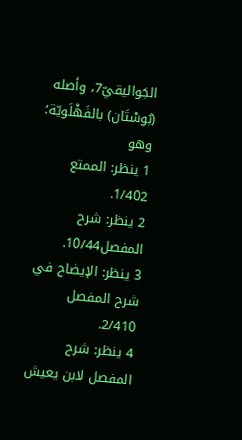الجَواليقيّ7، وأصله (بُوسْتَان) بالفَهْلَويّة؛ وهو
1 ينظر: الممتع 1/402.
2 ينظر: شرح المفصل10/44.
3 ينظر: الإيضاح في شرح المفصل 2/410.
4 ينظر: شرح المفصل لابن يعيش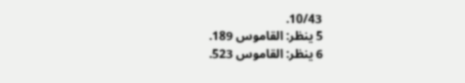10/43.
5 ينظر: القاموس 189.
6 ينظر: القاموس 523.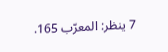7 ينظر: المعرّب 165.